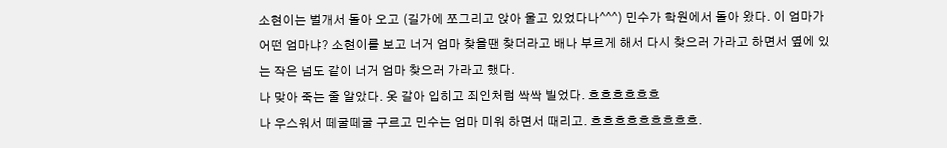소현이는 벌개서 돌아 오고 (길가에 쪼그리고 앉아 울고 있었다나^^^) 민수가 학원에서 돌아 왔다. 이 엄마가 어떤 엄마냐? 소현이를 보고 너거 엄마 찾을땐 찾더라고 배나 부르게 해서 다시 찾으러 가라고 하면서 옆에 있는 작은 넘도 같이 너거 엄마 찾으러 가라고 했다.
나 맞아 죽는 줄 알았다. 옷 갈아 입히고 죄인처럼 싹싹 빌었다. 흐흐흐흐흐흐
나 우스워서 떼굴떼굴 구르고 민수는 엄마 미워 하면서 때리고. 흐흐흐흐흐흐흐흐흐.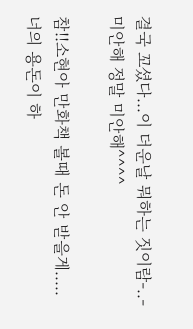결국 꼬셨다...이 더운날 뭐하는 짓이람-..-
미안해 정말 미안해^^^^

참!!소현아 만화책 볼때 돈 안 받을게.....
너의 용돈이 하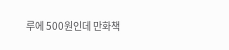루에 500원인데 만화책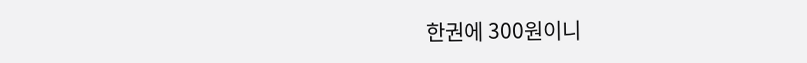한권에 300원이니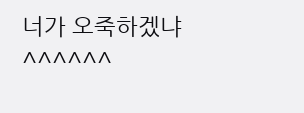너가 오죽하겠냐^^^^^^